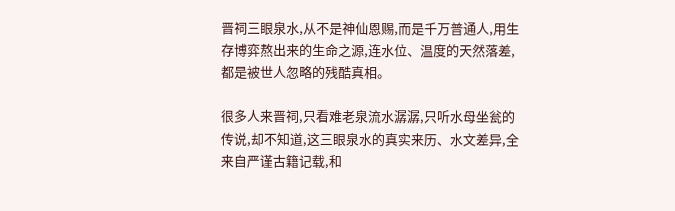晋祠三眼泉水,从不是神仙恩赐,而是千万普通人,用生存博弈熬出来的生命之源,连水位、温度的天然落差,都是被世人忽略的残酷真相。

很多人来晋祠,只看难老泉流水潺潺,只听水母坐瓮的传说,却不知道,这三眼泉水的真实来历、水文差异,全来自严谨古籍记载,和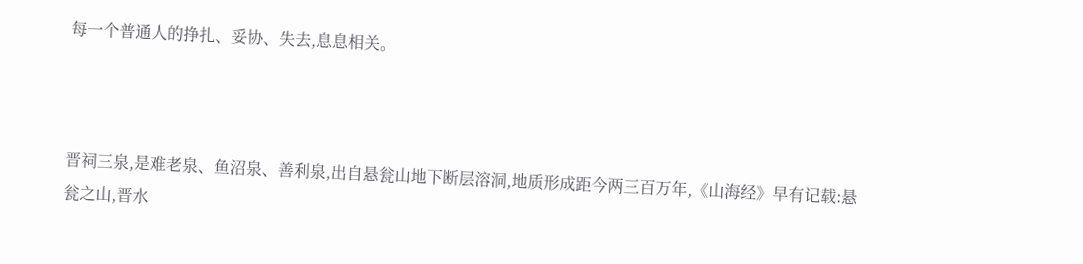每一个普通人的挣扎、妥协、失去,息息相关。



晋祠三泉,是难老泉、鱼沼泉、善利泉,出自悬瓮山地下断层溶洞,地质形成距今两三百万年,《山海经》早有记载:悬瓮之山,晋水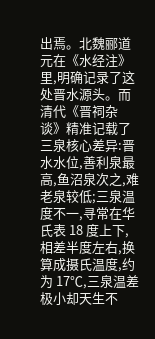出焉。北魏郦道元在《水经注》里,明确记录了这处晋水源头。而清代《晋祠杂谈》精准记载了三泉核心差异:晋水水位,善利泉最高,鱼沼泉次之,难老泉较低;三泉温度不一,寻常在华氏表 18 度上下,相差半度左右,换算成摄氏温度,约为 17℃,三泉温差极小却天生不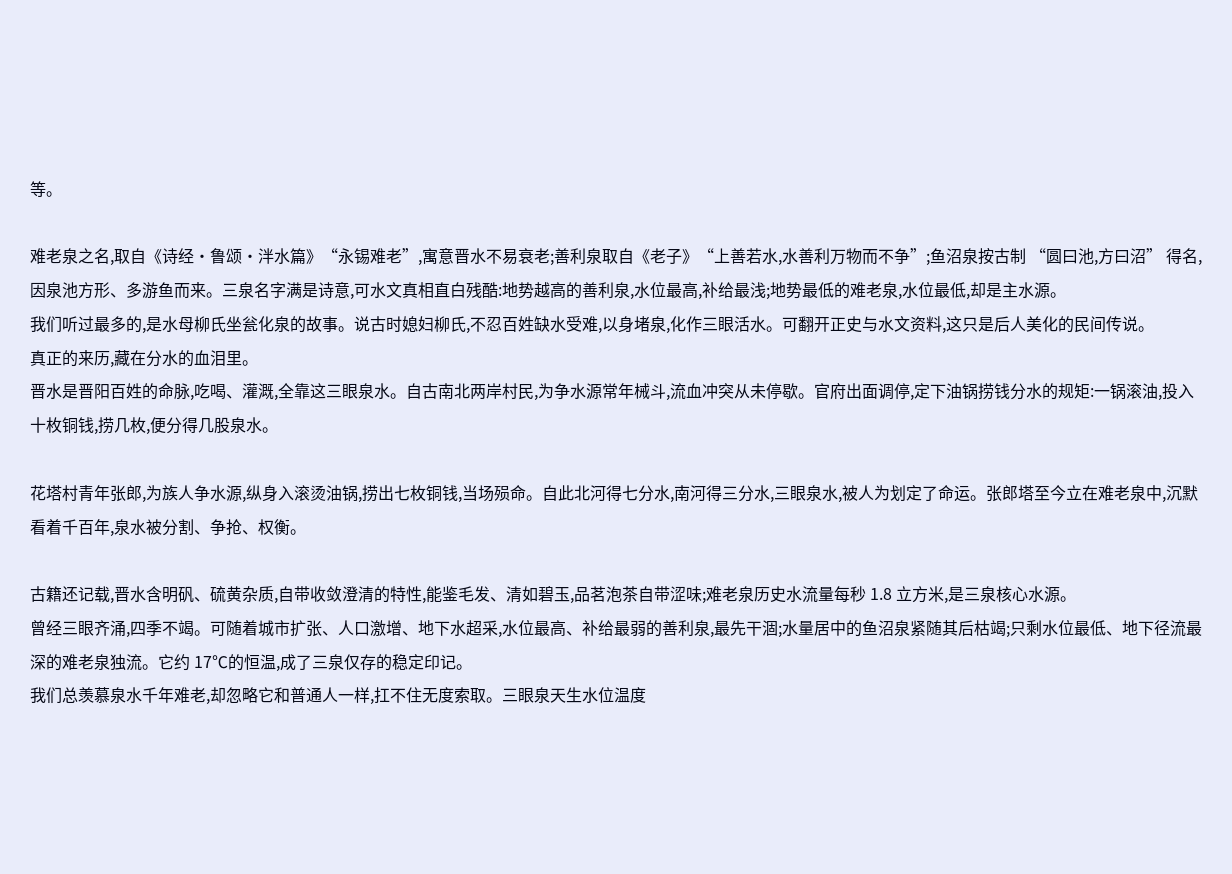等。

难老泉之名,取自《诗经・鲁颂・泮水篇》“永锡难老”,寓意晋水不易衰老;善利泉取自《老子》“上善若水,水善利万物而不争”;鱼沼泉按古制 “圆曰池,方曰沼” 得名,因泉池方形、多游鱼而来。三泉名字满是诗意,可水文真相直白残酷:地势越高的善利泉,水位最高,补给最浅;地势最低的难老泉,水位最低,却是主水源。
我们听过最多的,是水母柳氏坐瓮化泉的故事。说古时媳妇柳氏,不忍百姓缺水受难,以身堵泉,化作三眼活水。可翻开正史与水文资料,这只是后人美化的民间传说。
真正的来历,藏在分水的血泪里。
晋水是晋阳百姓的命脉,吃喝、灌溉,全靠这三眼泉水。自古南北两岸村民,为争水源常年械斗,流血冲突从未停歇。官府出面调停,定下油锅捞钱分水的规矩:一锅滚油,投入十枚铜钱,捞几枚,便分得几股泉水。

花塔村青年张郎,为族人争水源,纵身入滚烫油锅,捞出七枚铜钱,当场殒命。自此北河得七分水,南河得三分水,三眼泉水,被人为划定了命运。张郎塔至今立在难老泉中,沉默看着千百年,泉水被分割、争抢、权衡。

古籍还记载,晋水含明矾、硫黄杂质,自带收敛澄清的特性,能鉴毛发、清如碧玉,品茗泡茶自带涩味;难老泉历史水流量每秒 1.8 立方米,是三泉核心水源。
曾经三眼齐涌,四季不竭。可随着城市扩张、人口激增、地下水超采,水位最高、补给最弱的善利泉,最先干涸;水量居中的鱼沼泉紧随其后枯竭;只剩水位最低、地下径流最深的难老泉独流。它约 17℃的恒温,成了三泉仅存的稳定印记。
我们总羡慕泉水千年难老,却忽略它和普通人一样,扛不住无度索取。三眼泉天生水位温度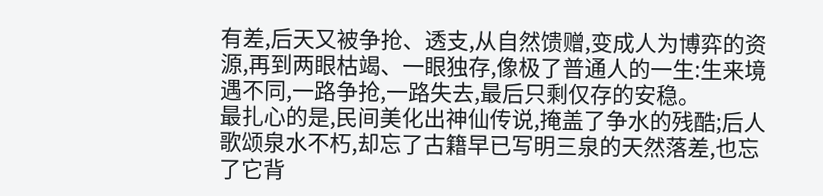有差,后天又被争抢、透支,从自然馈赠,变成人为博弈的资源,再到两眼枯竭、一眼独存,像极了普通人的一生:生来境遇不同,一路争抢,一路失去,最后只剩仅存的安稳。
最扎心的是,民间美化出神仙传说,掩盖了争水的残酷;后人歌颂泉水不朽,却忘了古籍早已写明三泉的天然落差,也忘了它背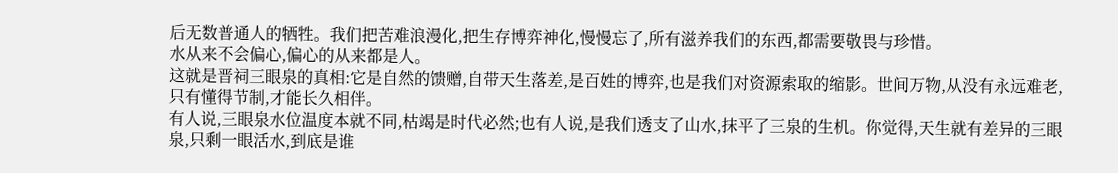后无数普通人的牺牲。我们把苦难浪漫化,把生存博弈神化,慢慢忘了,所有滋养我们的东西,都需要敬畏与珍惜。
水从来不会偏心,偏心的从来都是人。
这就是晋祠三眼泉的真相:它是自然的馈赠,自带天生落差,是百姓的博弈,也是我们对资源索取的缩影。世间万物,从没有永远难老,只有懂得节制,才能长久相伴。
有人说,三眼泉水位温度本就不同,枯竭是时代必然;也有人说,是我们透支了山水,抹平了三泉的生机。你觉得,天生就有差异的三眼泉,只剩一眼活水,到底是谁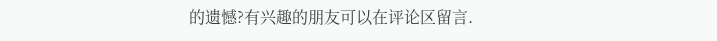的遗憾?有兴趣的朋友可以在评论区留言.